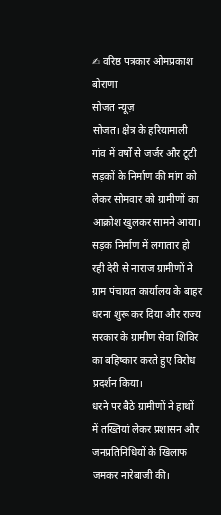✍ वरिष्ठ पत्रकार ओमप्रकाश बोराणा
सोजत न्यूज़
सोजत। क्षेत्र के हरियामाली गांव में वर्षों से जर्जर और टूटी सड़कों के निर्माण की मांग को लेकर सोमवार को ग्रामीणों का आक्रोश खुलकर सामने आया। सड़क निर्माण में लगातार हो रही देरी से नाराज ग्रामीणों ने ग्राम पंचायत कार्यालय के बाहर धरना शुरू कर दिया और राज्य सरकार के ग्रामीण सेवा शिविर का बहिष्कार करते हुए विरोध प्रदर्शन किया।
धरने पर बैठे ग्रामीणों ने हाथों में तख्तियां लेकर प्रशासन और जनप्रतिनिधियों के खिलाफ जमकर नारेबाजी की।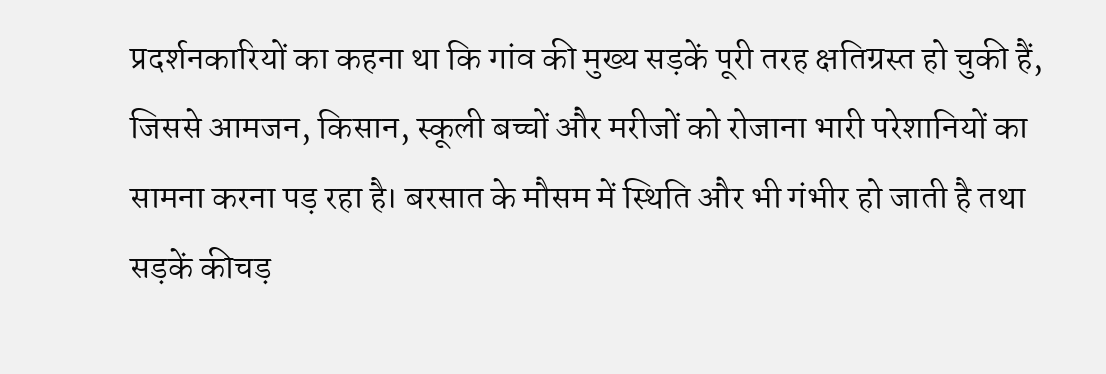प्रदर्शनकारियों का कहना था कि गांव की मुख्य सड़कें पूरी तरह क्षतिग्रस्त हो चुकी हैं, जिससे आमजन, किसान, स्कूली बच्चों और मरीजों को रोजाना भारी परेशानियों का सामना करना पड़ रहा है। बरसात के मौसम में स्थिति और भी गंभीर हो जाती है तथा सड़कें कीचड़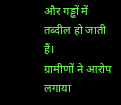और गड्ढों में तब्दील हो जाती हैं।
ग्रामीणों ने आरोप लगाया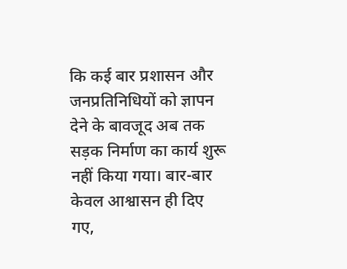कि कई बार प्रशासन और जनप्रतिनिधियों को ज्ञापन देने के बावजूद अब तक सड़क निर्माण का कार्य शुरू नहीं किया गया। बार-बार केवल आश्वासन ही दिए गए,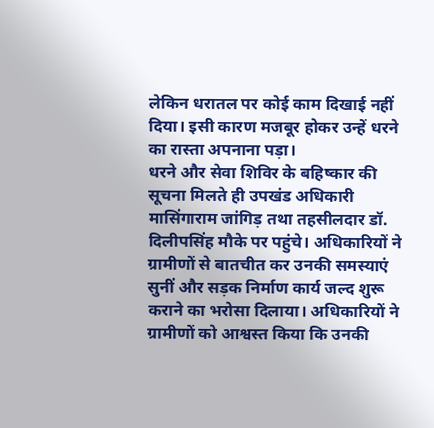लेकिन धरातल पर कोई काम दिखाई नहीं दिया। इसी कारण मजबूर होकर उन्हें धरने का रास्ता अपनाना पड़ा।
धरने और सेवा शिविर के बहिष्कार की सूचना मिलते ही उपखंड अधिकारी मासिंगाराम जांगिड़ तथा तहसीलदार डॉ. दिलीपसिंह मौके पर पहुंचे। अधिकारियों ने ग्रामीणों से बातचीत कर उनकी समस्याएं सुनीं और सड़क निर्माण कार्य जल्द शुरू कराने का भरोसा दिलाया। अधिकारियों ने ग्रामीणों को आश्वस्त किया कि उनकी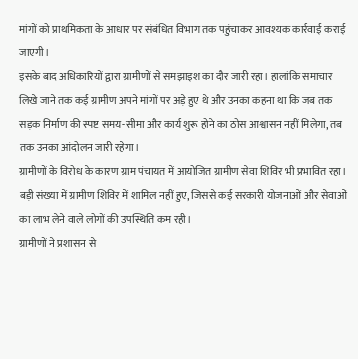मांगों को प्राथमिकता के आधार पर संबंधित विभाग तक पहुंचाकर आवश्यक कार्रवाई कराई जाएगी।
इसके बाद अधिकारियों द्वारा ग्रामीणों से समझाइश का दौर जारी रहा। हालांकि समाचार लिखे जाने तक कई ग्रामीण अपने मांगों पर अड़े हुए थे और उनका कहना था कि जब तक सड़क निर्माण की स्पष्ट समय-सीमा और कार्य शुरू होने का ठोस आश्वासन नहीं मिलेगा, तब तक उनका आंदोलन जारी रहेगा।
ग्रामीणों के विरोध के कारण ग्राम पंचायत में आयोजित ग्रामीण सेवा शिविर भी प्रभावित रहा। बड़ी संख्या में ग्रामीण शिविर में शामिल नहीं हुए, जिससे कई सरकारी योजनाओं और सेवाओं का लाभ लेने वाले लोगों की उपस्थिति कम रही।
ग्रामीणों ने प्रशासन से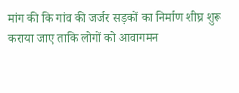मांग की कि गांव की जर्जर सड़कों का निर्माण शीघ्र शुरू कराया जाए ताकि लोगों को आवागमन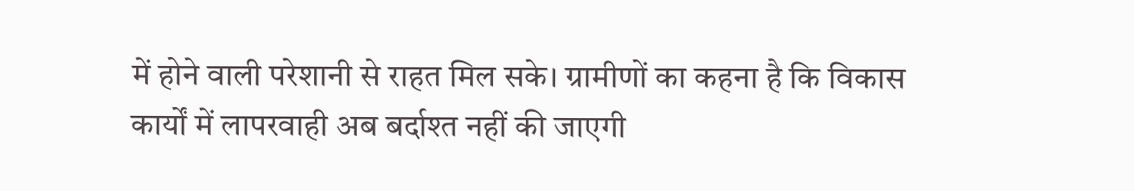में होने वाली परेशानी से राहत मिल सके। ग्रामीणों का कहना है कि विकास कार्यों में लापरवाही अब बर्दाश्त नहीं की जाएगी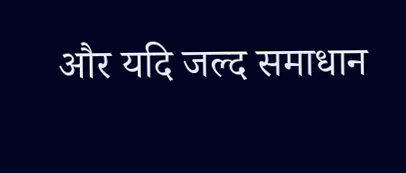और यदि जल्द समाधान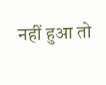नहीं हुआ तो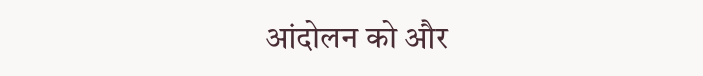आंदोलन को और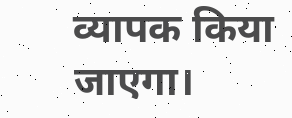व्यापक किया जाएगा।